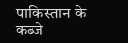पाकिस्तान के कब्जे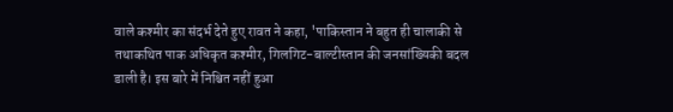वाले कश्मीर का संदर्भ देते हुए रावत ने कहा, 'पाकिस्तान ने बहुत ही चालाकी से तथाकथित पाक अधिकृत कश्मीर, गिलगिट-बाल्टीस्तान की जनसांख्यिकी बदल डाली है। इस बारे में निश्चित नहीं हुआ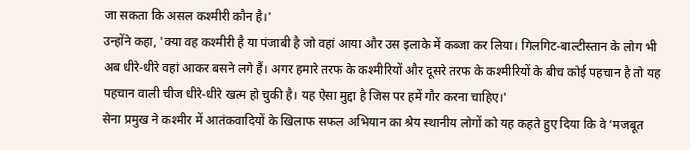जा सकता कि असल कश्मीरी कौन है।'
उन्होंने कहा, 'क्या वह कश्मीरी है या पंजाबी है जो वहां आया और उस इलाके में कब्जा कर लिया। गिलगिट-बाल्टीस्तान के लोग भी अब धीरे-धीरे वहां आकर बसने लगे हैं। अगर हमारे तरफ के कश्मीरियों और दूसरे तरफ के कश्मीरियों के बीच कोई पहचान है तो यह पहचान वाली चीज धीरे-धीरे खत्म हो चुकी है। यह ऐसा मुद्दा है जिस पर हमें गौर करना चाहिए।'
सेना प्रमुख ने कश्मीर में आतंकवादियों के खिलाफ सफल अभियान का श्रेय स्थानीय लोगों को यह कहते हुए दिया कि वे ‘मजबूत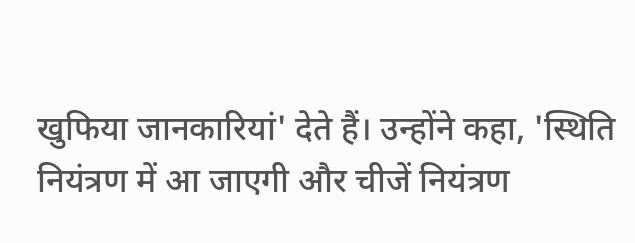खुफिया जानकारियां' देते हैं। उन्होंने कहा, 'स्थिति नियंत्रण में आ जाएगी और चीजें नियंत्रण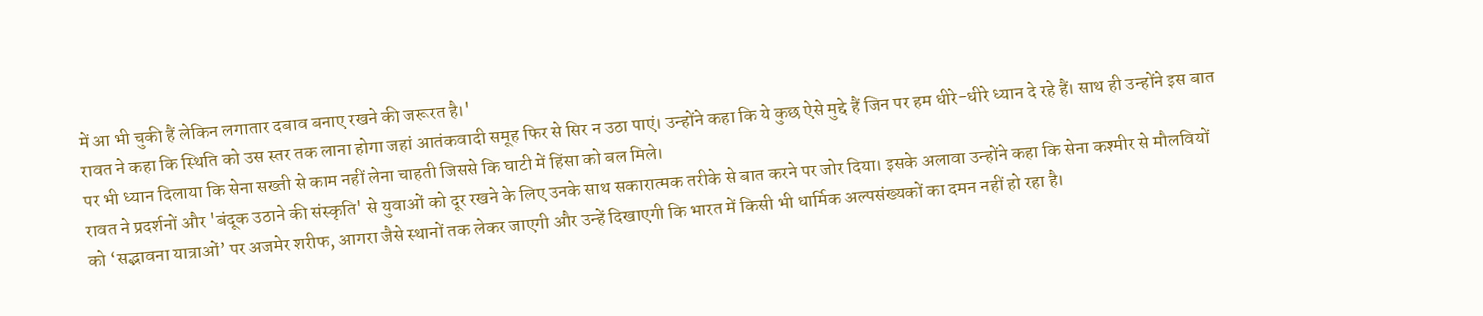में आ भी चुकी हैं लेकिन लगातार दबाव बनाए रखने की जरूरत है।'
रावत ने कहा कि स्थिति को उस स्तर तक लाना होगा जहां आतंकवादी समूह फिर से सिर न उठा पाएं। उन्होंने कहा कि ये कुछ ऐसे मुद्दे हैं जिन पर हम धीरे-धीरे ध्यान दे रहे हैं। साथ ही उन्होंने इस बात पर भी ध्यान दिलाया कि सेना सख्ती से काम नहीं लेना चाहती जिससे कि घाटी में हिंसा को बल मिले।
रावत ने प्रदर्शनों और 'बंदूक उठाने की संस्कृति' से युवाओं को दूर रखने के लिए उनके साथ सकारात्मक तरीके से बात करने पर जोर दिया। इसके अलावा उन्होंने कहा कि सेना कश्मीर से मौलवियों को ‘सद्भावना यात्राओं’ पर अजमेर शरीफ, आगरा जैसे स्थानों तक लेकर जाएगी और उन्हें दिखाएगी कि भारत में किसी भी धार्मिक अल्पसंख्यकों का दमन नहीं हो रहा है।